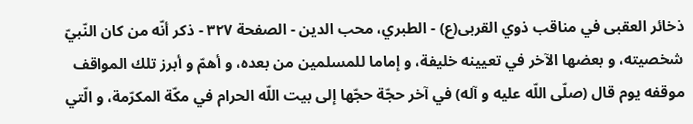ذخائر العقبى في مناقب ذوي القربى(ع) - الطبري، محب الدين - الصفحة ٣٢٧ - ذكر أنّه من كان النّبيّ
شخصيته، و بعضها الآخر في تعيينه خليفة، و إماما للمسلمين من بعده، و أهمّ و أبرز تلك المواقف موقفه يوم قال (صلّى اللّه عليه و آله) في آخر حجّة حجّها إلى بيت اللّه الحرام في مكّة المكرّمة، و الّتي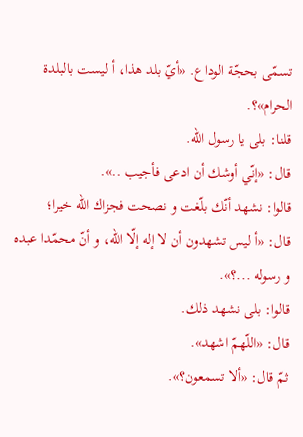تسمّى بحجّة الوداع. «أيّ بلد هذا، أ ليست بالبلدة الحرام»؟.
قلنا: بلى يا رسول اللّه.
قال: «إنّي أوشك أن ادعى فأجيب ..».
قالوا: نشهد أنّك بلّغت و نصحت فجزاك اللّه خيرا؛
قال: «أ ليس تشهدون أن لا إله إلّا اللّه، و أنّ محمّدا عبده و رسوله ...؟».
قالوا: بلى نشهد ذلك.
قال: «اللّهمّ اشهد».
ثمّ قال: «ألا تسمعون؟».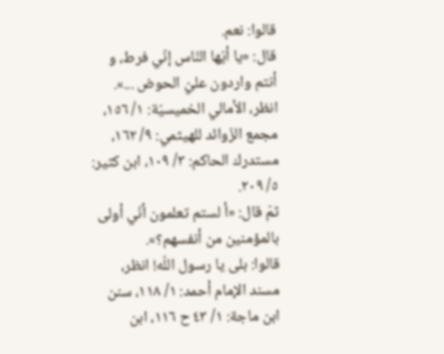قالوا: نعم.
قال: «يا أيّها النّاس إنّي فرط، و أنتم واردون عليّ الحوض ...». انظر، الأمالي الخميسيّة: ١/ ١٥٦، مجمع الزّوائد للهيثمي: ٩/ ١٦٢، مستدرك الحاكم: ٣/ ١٠٩، ابن كثير:
٥/ ٢٠٩.
ثمّ قال: «أ لستم تعلمون أنّي أولى بالمؤمنين من أنفسهم؟».
قالوا: بلى يا رسول اللّه! انظر، مسند الإمام أحمد: ١/ ١١٨، سنن ابن ماجة: ١/ ٤٣ ح ١١٦، ابن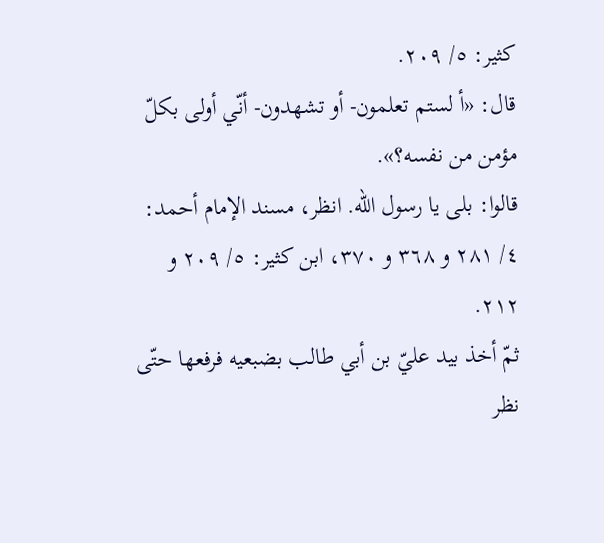كثير: ٥/ ٢٠٩.
قال: «أ لستم تعلمون- أو تشهدون- أنّي أولى بكلّ مؤمن من نفسه؟».
قالوا: بلى يا رسول اللّه. انظر، مسند الإمام أحمد: ٤/ ٢٨١ و ٣٦٨ و ٣٧٠، ابن كثير: ٥/ ٢٠٩ و ٢١٢.
ثمّ أخذ بيد عليّ بن أبي طالب بضبعيه فرفعها حتّى نظر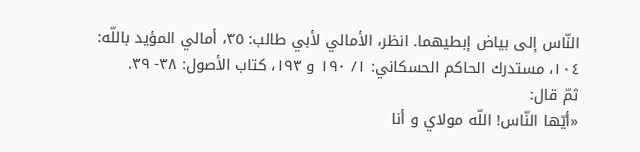النّاس إلى بياض إبطيهما. انظر، الأمالي لأبي طالب: ٣٥، أمالي المؤيد باللّه: ١٠٤، مستدرك الحاكم الحسكاني: ١/ ١٩٠ و ١٩٣، كتاب الأصول: ٣٨- ٣٩.
ثمّ قال:
«أيّها النّاس! اللّه مولاي و أنا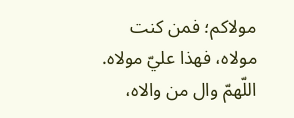مولاكم؛ فمن كنت مولاه، فهذا عليّ مولاه. اللّهمّ وال من والاه،